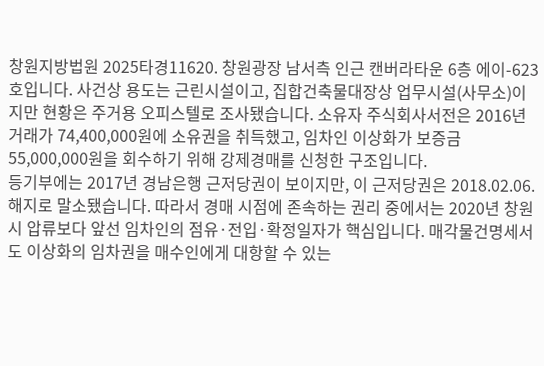창원지방법원 2025타경11620. 창원광장 남서측 인근 캔버라타운 6층 에이-623호입니다. 사건상 용도는 근린시설이고, 집합건축물대장상 업무시설(사무소)이지만 현황은 주거용 오피스텔로 조사됐습니다. 소유자 주식회사서전은 2016년 거래가 74,400,000원에 소유권을 취득했고, 임차인 이상화가 보증금 55,000,000원을 회수하기 위해 강제경매를 신청한 구조입니다.
등기부에는 2017년 경남은행 근저당권이 보이지만, 이 근저당권은 2018.02.06. 해지로 말소됐습니다. 따라서 경매 시점에 존속하는 권리 중에서는 2020년 창원시 압류보다 앞선 임차인의 점유·전입·확정일자가 핵심입니다. 매각물건명세서도 이상화의 임차권을 매수인에게 대항할 수 있는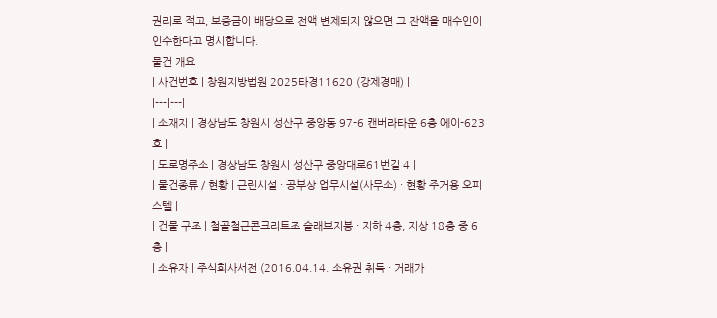권리로 적고, 보증금이 배당으로 전액 변제되지 않으면 그 잔액을 매수인이 인수한다고 명시합니다.
물건 개요
| 사건번호 | 창원지방법원 2025타경11620 (강제경매) |
|---|---|
| 소재지 | 경상남도 창원시 성산구 중앙동 97-6 캔버라타운 6층 에이-623호 |
| 도로명주소 | 경상남도 창원시 성산구 중앙대로61번길 4 |
| 물건종류 / 현황 | 근린시설 · 공부상 업무시설(사무소) · 현황 주거용 오피스텔 |
| 건물 구조 | 철골철근콘크리트조 슬래브지붕 · 지하 4층, 지상 18층 중 6층 |
| 소유자 | 주식회사서전 (2016.04.14. 소유권 취득 · 거래가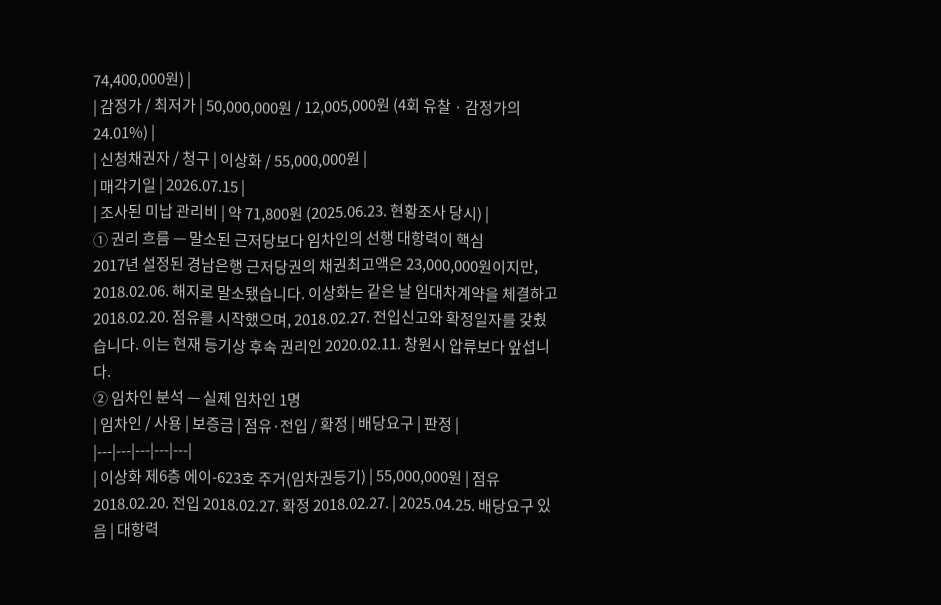74,400,000원) |
| 감정가 / 최저가 | 50,000,000원 / 12,005,000원 (4회 유찰 · 감정가의 24.01%) |
| 신청채권자 / 청구 | 이상화 / 55,000,000원 |
| 매각기일 | 2026.07.15 |
| 조사된 미납 관리비 | 약 71,800원 (2025.06.23. 현황조사 당시) |
① 권리 흐름 — 말소된 근저당보다 임차인의 선행 대항력이 핵심
2017년 설정된 경남은행 근저당권의 채권최고액은 23,000,000원이지만, 2018.02.06. 해지로 말소됐습니다. 이상화는 같은 날 임대차계약을 체결하고 2018.02.20. 점유를 시작했으며, 2018.02.27. 전입신고와 확정일자를 갖췄습니다. 이는 현재 등기상 후속 권리인 2020.02.11. 창원시 압류보다 앞섭니다.
② 임차인 분석 — 실제 임차인 1명
| 임차인 / 사용 | 보증금 | 점유·전입 / 확정 | 배당요구 | 판정 |
|---|---|---|---|---|
| 이상화 제6층 에이-623호 주거(임차권등기) | 55,000,000원 | 점유 2018.02.20. 전입 2018.02.27. 확정 2018.02.27. | 2025.04.25. 배당요구 있음 | 대항력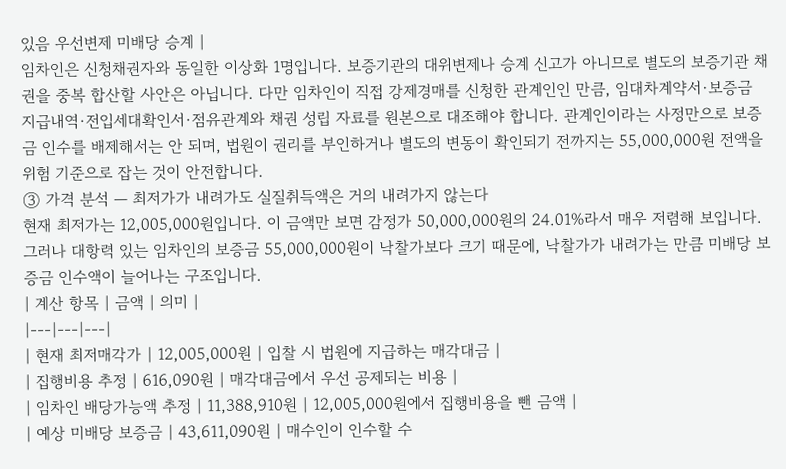있음 우선변제 미배당 승계 |
임차인은 신청채권자와 동일한 이상화 1명입니다. 보증기관의 대위변제나 승계 신고가 아니므로 별도의 보증기관 채권을 중복 합산할 사안은 아닙니다. 다만 임차인이 직접 강제경매를 신청한 관계인인 만큼, 임대차계약서·보증금 지급내역·전입세대확인서·점유관계와 채권 성립 자료를 원본으로 대조해야 합니다. 관계인이라는 사정만으로 보증금 인수를 배제해서는 안 되며, 법원이 권리를 부인하거나 별도의 변동이 확인되기 전까지는 55,000,000원 전액을 위험 기준으로 잡는 것이 안전합니다.
③ 가격 분석 — 최저가가 내려가도 실질취득액은 거의 내려가지 않는다
현재 최저가는 12,005,000원입니다. 이 금액만 보면 감정가 50,000,000원의 24.01%라서 매우 저렴해 보입니다. 그러나 대항력 있는 임차인의 보증금 55,000,000원이 낙찰가보다 크기 때문에, 낙찰가가 내려가는 만큼 미배당 보증금 인수액이 늘어나는 구조입니다.
| 계산 항목 | 금액 | 의미 |
|---|---|---|
| 현재 최저매각가 | 12,005,000원 | 입찰 시 법원에 지급하는 매각대금 |
| 집행비용 추정 | 616,090원 | 매각대금에서 우선 공제되는 비용 |
| 임차인 배당가능액 추정 | 11,388,910원 | 12,005,000원에서 집행비용을 뺀 금액 |
| 예상 미배당 보증금 | 43,611,090원 | 매수인이 인수할 수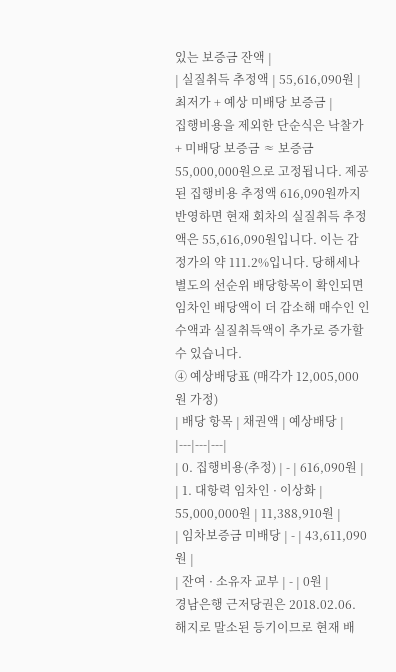있는 보증금 잔액 |
| 실질취득 추정액 | 55,616,090원 | 최저가 + 예상 미배당 보증금 |
집행비용을 제외한 단순식은 낙찰가 + 미배당 보증금 ≈ 보증금 55,000,000원으로 고정됩니다. 제공된 집행비용 추정액 616,090원까지 반영하면 현재 회차의 실질취득 추정액은 55,616,090원입니다. 이는 감정가의 약 111.2%입니다. 당해세나 별도의 선순위 배당항목이 확인되면 임차인 배당액이 더 감소해 매수인 인수액과 실질취득액이 추가로 증가할 수 있습니다.
④ 예상배당표 (매각가 12,005,000원 가정)
| 배당 항목 | 채권액 | 예상배당 |
|---|---|---|
| 0. 집행비용(추정) | - | 616,090원 |
| 1. 대항력 임차인 · 이상화 | 55,000,000원 | 11,388,910원 |
| 임차보증금 미배당 | - | 43,611,090원 |
| 잔여 · 소유자 교부 | - | 0원 |
경남은행 근저당권은 2018.02.06. 해지로 말소된 등기이므로 현재 배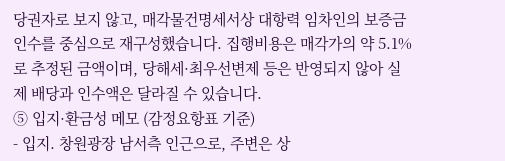당권자로 보지 않고, 매각물건명세서상 대항력 임차인의 보증금 인수를 중심으로 재구성했습니다. 집행비용은 매각가의 약 5.1%로 추정된 금액이며, 당해세·최우선변제 등은 반영되지 않아 실제 배당과 인수액은 달라질 수 있습니다.
⑤ 입지·환금성 메모 (감정요항표 기준)
- 입지. 창원광장 남서측 인근으로, 주변은 상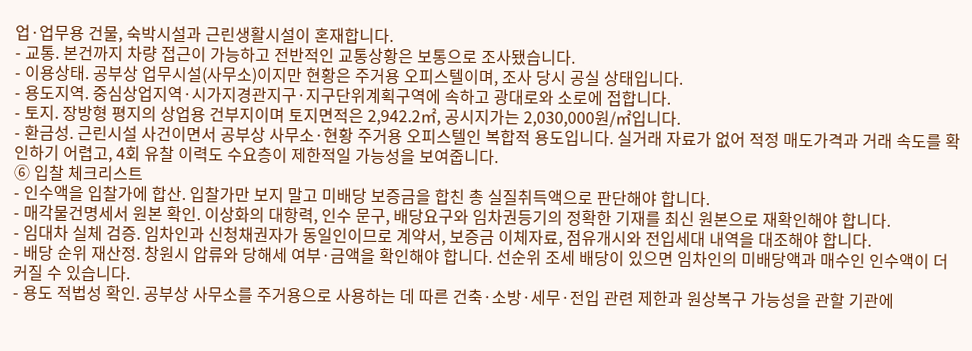업·업무용 건물, 숙박시설과 근린생활시설이 혼재합니다.
- 교통. 본건까지 차량 접근이 가능하고 전반적인 교통상황은 보통으로 조사됐습니다.
- 이용상태. 공부상 업무시설(사무소)이지만 현황은 주거용 오피스텔이며, 조사 당시 공실 상태입니다.
- 용도지역. 중심상업지역·시가지경관지구·지구단위계획구역에 속하고 광대로와 소로에 접합니다.
- 토지. 장방형 평지의 상업용 건부지이며 토지면적은 2,942.2㎡, 공시지가는 2,030,000원/㎡입니다.
- 환금성. 근린시설 사건이면서 공부상 사무소·현황 주거용 오피스텔인 복합적 용도입니다. 실거래 자료가 없어 적정 매도가격과 거래 속도를 확인하기 어렵고, 4회 유찰 이력도 수요층이 제한적일 가능성을 보여줍니다.
⑥ 입찰 체크리스트
- 인수액을 입찰가에 합산. 입찰가만 보지 말고 미배당 보증금을 합친 총 실질취득액으로 판단해야 합니다.
- 매각물건명세서 원본 확인. 이상화의 대항력, 인수 문구, 배당요구와 임차권등기의 정확한 기재를 최신 원본으로 재확인해야 합니다.
- 임대차 실체 검증. 임차인과 신청채권자가 동일인이므로 계약서, 보증금 이체자료, 점유개시와 전입세대 내역을 대조해야 합니다.
- 배당 순위 재산정. 창원시 압류와 당해세 여부·금액을 확인해야 합니다. 선순위 조세 배당이 있으면 임차인의 미배당액과 매수인 인수액이 더 커질 수 있습니다.
- 용도 적법성 확인. 공부상 사무소를 주거용으로 사용하는 데 따른 건축·소방·세무·전입 관련 제한과 원상복구 가능성을 관할 기관에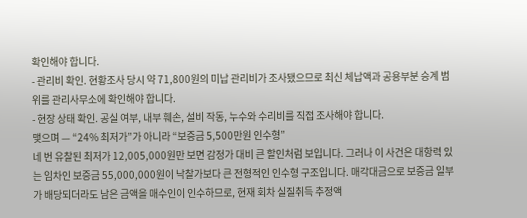확인해야 합니다.
- 관리비 확인. 현황조사 당시 약 71,800원의 미납 관리비가 조사됐으므로 최신 체납액과 공용부분 승계 범위를 관리사무소에 확인해야 합니다.
- 현장 상태 확인. 공실 여부, 내부 훼손, 설비 작동, 누수와 수리비를 직접 조사해야 합니다.
맺으며 — “24% 최저가”가 아니라 “보증금 5,500만원 인수형”
네 번 유찰된 최저가 12,005,000원만 보면 감정가 대비 큰 할인처럼 보입니다. 그러나 이 사건은 대항력 있는 임차인 보증금 55,000,000원이 낙찰가보다 큰 전형적인 인수형 구조입니다. 매각대금으로 보증금 일부가 배당되더라도 남은 금액을 매수인이 인수하므로, 현재 회차 실질취득 추정액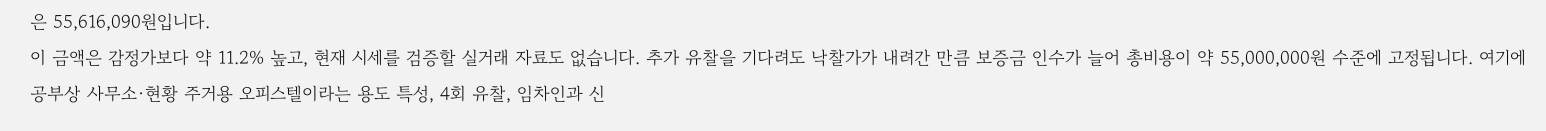은 55,616,090원입니다.
이 금액은 감정가보다 약 11.2% 높고, 현재 시세를 검증할 실거래 자료도 없습니다. 추가 유찰을 기다려도 낙찰가가 내려간 만큼 보증금 인수가 늘어 총비용이 약 55,000,000원 수준에 고정됩니다. 여기에 공부상 사무소·현황 주거용 오피스텔이라는 용도 특성, 4회 유찰, 임차인과 신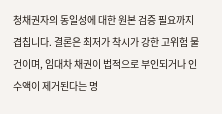청채권자의 동일성에 대한 원본 검증 필요까지 겹칩니다. 결론은 최저가 착시가 강한 고위험 물건이며, 임대차 채권이 법적으로 부인되거나 인수액이 제거된다는 명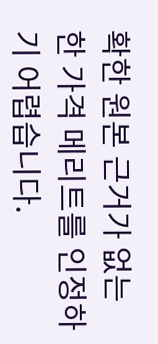확한 원본 근거가 없는 한 가격 메리트를 인정하기 어렵습니다.